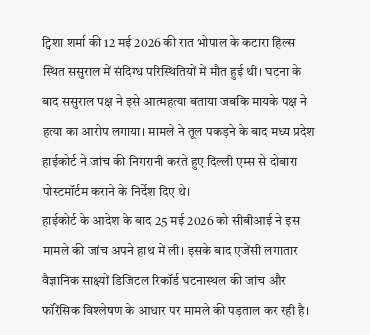ट्विशा शर्मा की 12 मई 2026 की रात भोपाल के कटारा हिल्स स्थित ससुराल में संदिग्ध परिस्थितियों में मौत हुई थी। घटना के बाद ससुराल पक्ष ने इसे आत्महत्या बताया जबकि मायके पक्ष ने हत्या का आरोप लगाया। मामले ने तूल पकड़ने के बाद मध्य प्रदेश हाईकोर्ट ने जांच की निगरानी करते हुए दिल्ली एम्स से दोबारा पोस्टमॉर्टम कराने के निर्देश दिए थे।
हाईकोर्ट के आदेश के बाद 25 मई 2026 को सीबीआई ने इस मामले की जांच अपने हाथ में ली। इसके बाद एजेंसी लगातार वैज्ञानिक साक्ष्यों डिजिटल रिकॉर्ड घटनास्थल की जांच और फॉरेंसिक विश्लेषण के आधार पर मामले की पड़ताल कर रही है।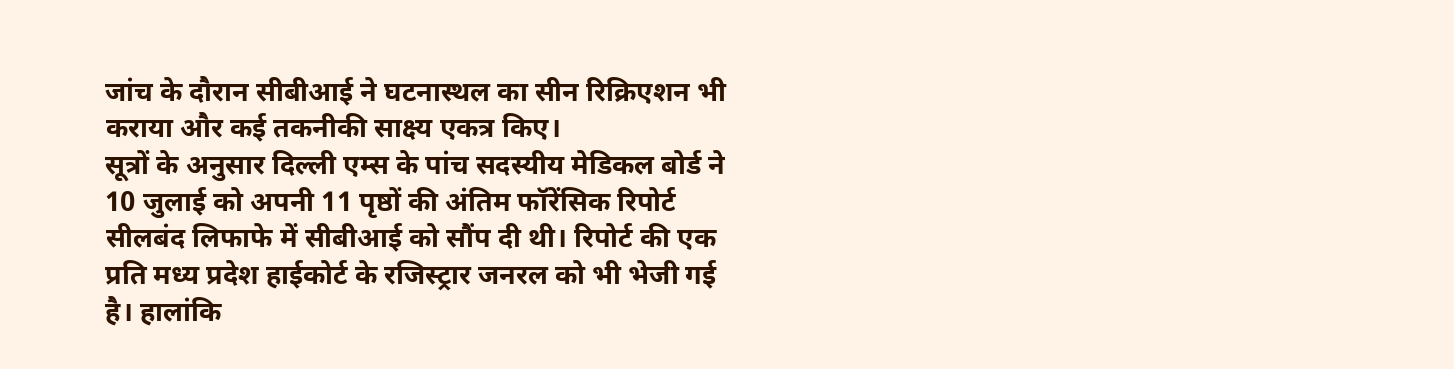जांच के दौरान सीबीआई ने घटनास्थल का सीन रिक्रिएशन भी कराया और कई तकनीकी साक्ष्य एकत्र किए।
सूत्रों के अनुसार दिल्ली एम्स के पांच सदस्यीय मेडिकल बोर्ड ने 10 जुलाई को अपनी 11 पृष्ठों की अंतिम फॉरेंसिक रिपोर्ट सीलबंद लिफाफे में सीबीआई को सौंप दी थी। रिपोर्ट की एक प्रति मध्य प्रदेश हाईकोर्ट के रजिस्ट्रार जनरल को भी भेजी गई है। हालांकि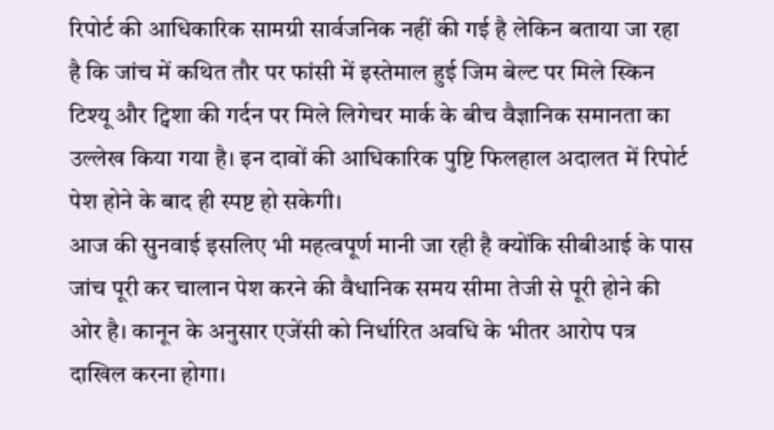रिपोर्ट की आधिकारिक सामग्री सार्वजनिक नहीं की गई है लेकिन बताया जा रहा है कि जांच में कथित तौर पर फांसी में इस्तेमाल हुई जिम बेल्ट पर मिले स्किन टिश्यू और ट्विशा की गर्दन पर मिले लिगेचर मार्क के बीच वैज्ञानिक समानता का उल्लेख किया गया है। इन दावों की आधिकारिक पुष्टि फिलहाल अदालत में रिपोर्ट पेश होने के बाद ही स्पष्ट हो सकेगी।
आज की सुनवाई इसलिए भी महत्वपूर्ण मानी जा रही है क्योंकि सीबीआई के पास जांच पूरी कर चालान पेश करने की वैधानिक समय सीमा तेजी से पूरी होने की ओर है। कानून के अनुसार एजेंसी को निर्धारित अवधि के भीतर आरोप पत्र दाखिल करना होगा।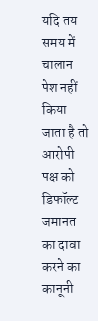यदि तय समय में चालान पेश नहीं किया जाता है तो आरोपी पक्ष को डिफॉल्ट जमानत का दावा करने का कानूनी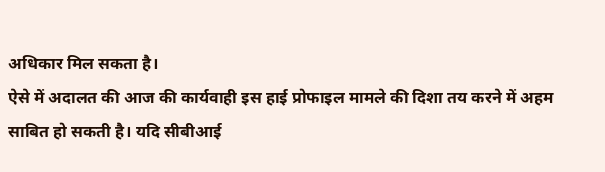अधिकार मिल सकता है।
ऐसे में अदालत की आज की कार्यवाही इस हाई प्रोफाइल मामले की दिशा तय करने में अहम साबित हो सकती है। यदि सीबीआई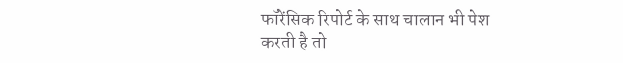फॉरेंसिक रिपोर्ट के साथ चालान भी पेश करती है तो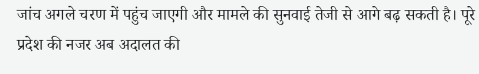जांच अगले चरण में पहुंच जाएगी और मामले की सुनवाई तेजी से आगे बढ़ सकती है। पूरे प्रदेश की नजर अब अदालत की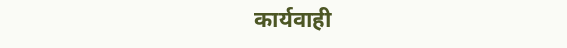कार्यवाही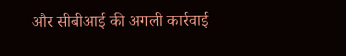और सीबीआई की अगली कार्रवाई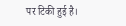पर टिकी हुई है।